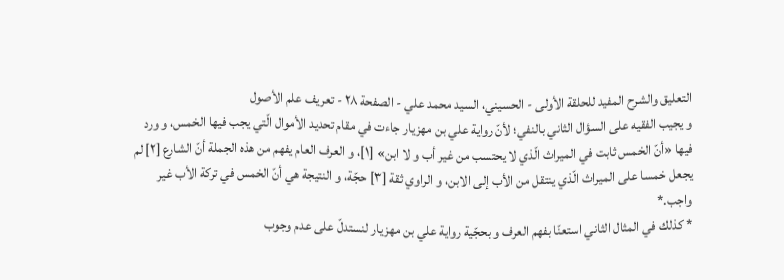التعليق والشرح المفيد للحلقة الأولى - الحسيني، السيد محمد علي - الصفحة ٢٨ - تعريف علم الأصول
و يجيب الفقيه على السؤال الثاني بالنفي؛ لأنّ رواية علي بن مهزيار جاءت في مقام تحديد الأموال الّتي يجب فيها الخمس، و ورد فيها «أنّ الخمس ثابت في الميراث الّذي لا يحتسب من غير أب و لا ابن» [١]، و العرف العام يفهم من هذه الجملة أنّ الشارع [٢] لم يجعل خمسا على الميراث الّذي ينتقل من الأب إلى الابن، و الراوي ثقة [٣] حجّة، و النتيجة هي أنّ الخمس في تركة الأب غير واجب.*
* كذلك في المثال الثاني استعنّا بفهم العرف و بحجّية رواية علي بن مهزيار لنستدلّ على عدم وجوب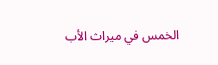الخمس في ميراث الأب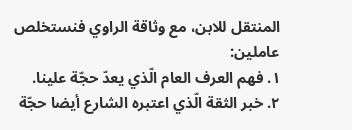المنتقل للابن، مع وثاقة الراوي فنستخلص عاملين:
١. فهم العرف العام الّذي يعدّ حجّة علينا.
٢. خبر الثقة الّذي اعتبره الشارع أيضا حجّة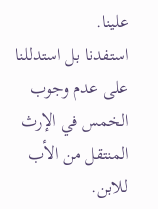علينا.
استفدنا بل استدللنا على عدم وجوب الخمس في الإرث المنتقل من الأب للابن.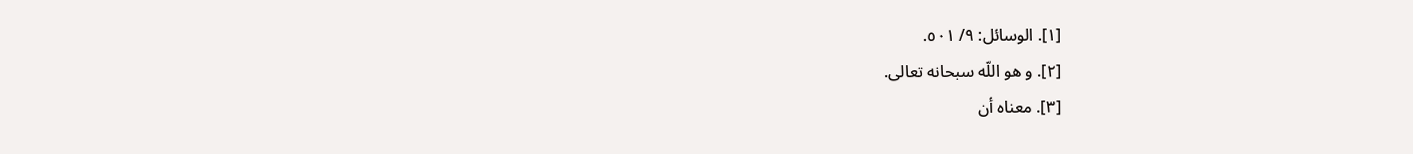[١]. الوسائل: ٩/ ٥٠١.
[٢]. و هو اللّه سبحانه تعالى.
[٣]. معناه أن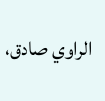الراوي صادق،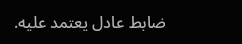ضابط عادل يعتمد عليه.